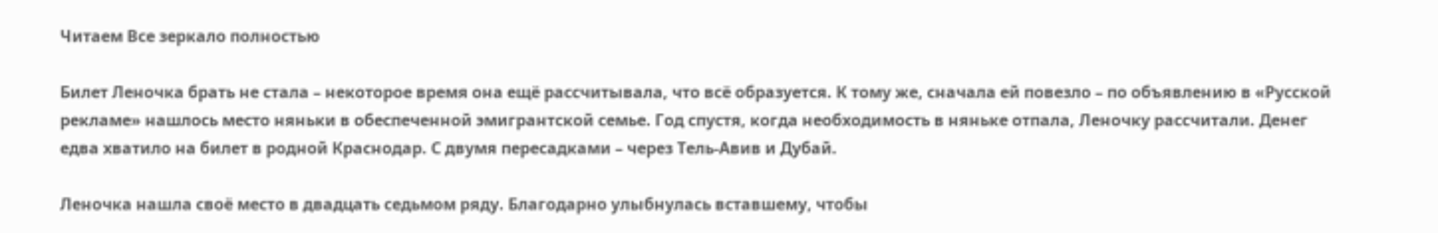Читаем Все зеркало полностью

Билет Леночка брать не стала – некоторое время она ещё рассчитывала, что всё образуется. К тому же, сначала ей повезло – по объявлению в «Русской рекламе» нашлось место няньки в обеспеченной эмигрантской семье. Год спустя, когда необходимость в няньке отпала, Леночку рассчитали. Денег едва хватило на билет в родной Краснодар. С двумя пересадками – через Тель-Авив и Дубай.

Леночка нашла своё место в двадцать седьмом ряду. Благодарно улыбнулась вставшему, чтобы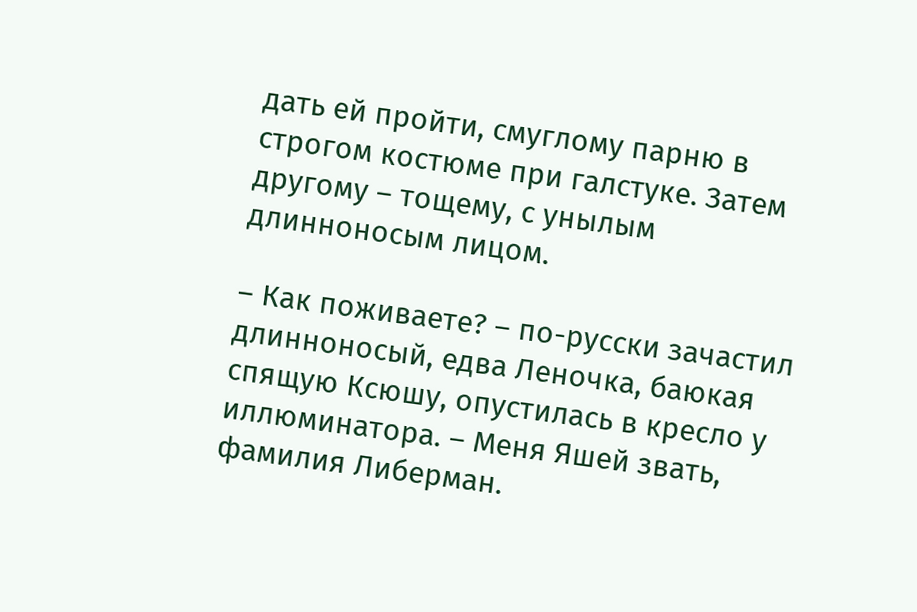дать ей пройти, смуглому парню в строгом костюме при галстуке. Затем другому – тощему, с унылым длинноносым лицом.

– Как поживаете? – по-русски зачастил длинноносый, едва Леночка, баюкая спящую Ксюшу, опустилась в кресло у иллюминатора. – Меня Яшей звать, фамилия Либерман.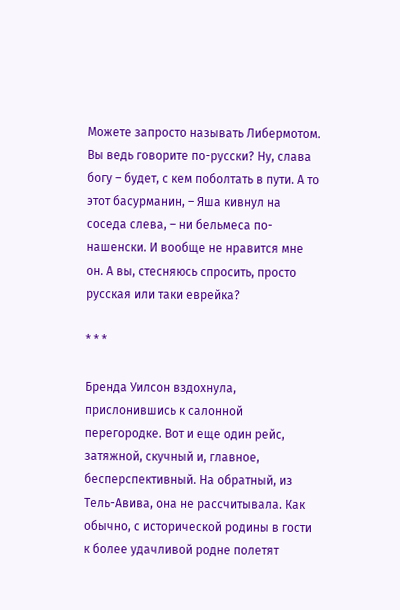Можете запросто называть Либермотом. Вы ведь говорите по-русски? Ну, слава богу – будет, с кем поболтать в пути. А то этот басурманин, – Яша кивнул на соседа слева, – ни бельмеса по-нашенски. И вообще не нравится мне он. А вы, стесняюсь спросить, просто русская или таки еврейка?

* * *

Бренда Уилсон вздохнула, прислонившись к салонной перегородке. Вот и еще один рейс, затяжной, скучный и, главное, бесперспективный. На обратный, из Тель-Авива, она не рассчитывала. Как обычно, с исторической родины в гости к более удачливой родне полетят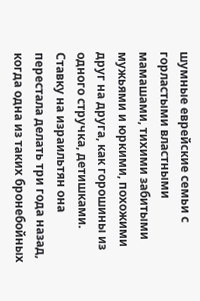шумные еврейские семьи с горластыми властными мамашами, тихими забитыми мужьями и юркими, похожими друг на друга, как горошины из одного стручка, детишками. Ставку на израильтян она перестала делать три года назад, когда одна из таких бронебойных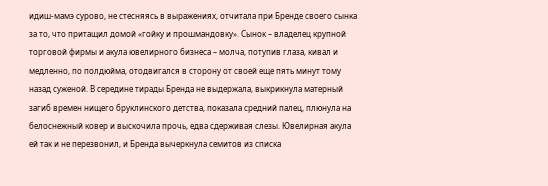идиш-мамэ сурово, не стесняясь в выражениях, отчитала при Бренде своего сынка за то, что притащил домой «гойку и прошмандовку». Сынок – владелец крупной торговой фирмы и акула ювелирного бизнеса – молча, потупив глаза, кивал и медленно, по полдюйма, отодвигался в сторону от своей еще пять минут тому назад суженой. В середине тирады Бренда не выдержала, выкрикнула матерный загиб времен нищего бруклинского детства, показала средний палец, плюнула на белоснежный ковер и выскочила прочь, едва сдерживая слезы. Ювелирная акула ей так и не перезвонил, и Бренда вычеркнула семитов из списка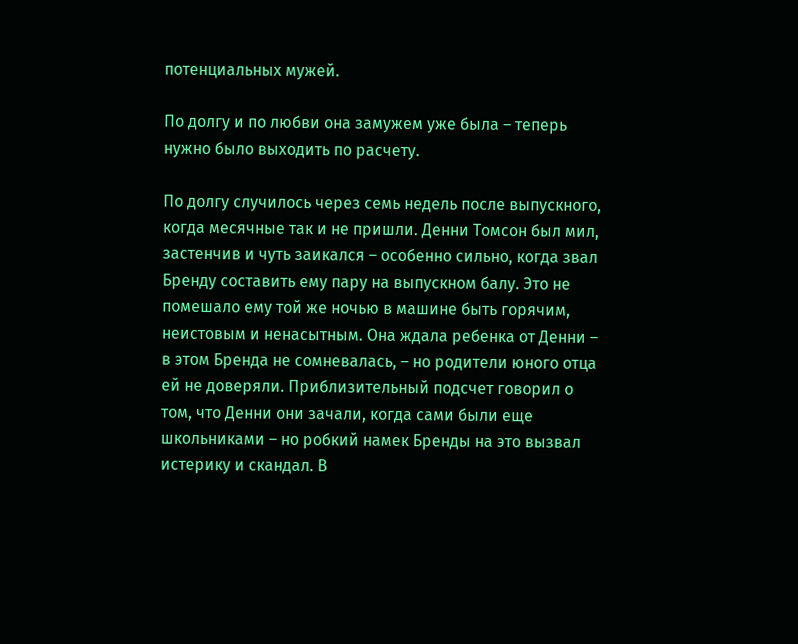потенциальных мужей.

По долгу и по любви она замужем уже была – теперь нужно было выходить по расчету.

По долгу случилось через семь недель после выпускного, когда месячные так и не пришли. Денни Томсон был мил, застенчив и чуть заикался – особенно сильно, когда звал Бренду составить ему пару на выпускном балу. Это не помешало ему той же ночью в машине быть горячим, неистовым и ненасытным. Она ждала ребенка от Денни – в этом Бренда не сомневалась, – но родители юного отца ей не доверяли. Приблизительный подсчет говорил о том, что Денни они зачали, когда сами были еще школьниками – но робкий намек Бренды на это вызвал истерику и скандал. В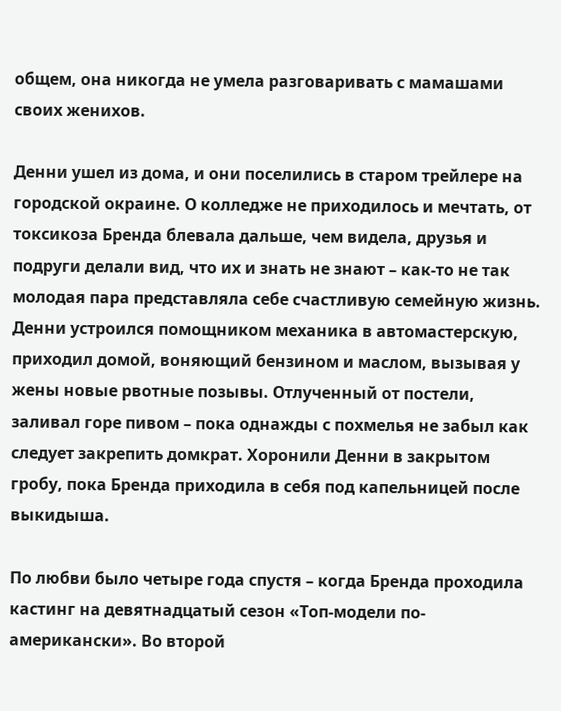общем, она никогда не умела разговаривать с мамашами своих женихов.

Денни ушел из дома, и они поселились в старом трейлере на городской окраине. О колледже не приходилось и мечтать, от токсикоза Бренда блевала дальше, чем видела, друзья и подруги делали вид, что их и знать не знают – как-то не так молодая пара представляла себе счастливую семейную жизнь. Денни устроился помощником механика в автомастерскую, приходил домой, воняющий бензином и маслом, вызывая у жены новые рвотные позывы. Отлученный от постели, заливал горе пивом – пока однажды с похмелья не забыл как следует закрепить домкрат. Хоронили Денни в закрытом гробу, пока Бренда приходила в себя под капельницей после выкидыша.

По любви было четыре года спустя – когда Бренда проходила кастинг на девятнадцатый сезон «Топ-модели по-американски». Во второй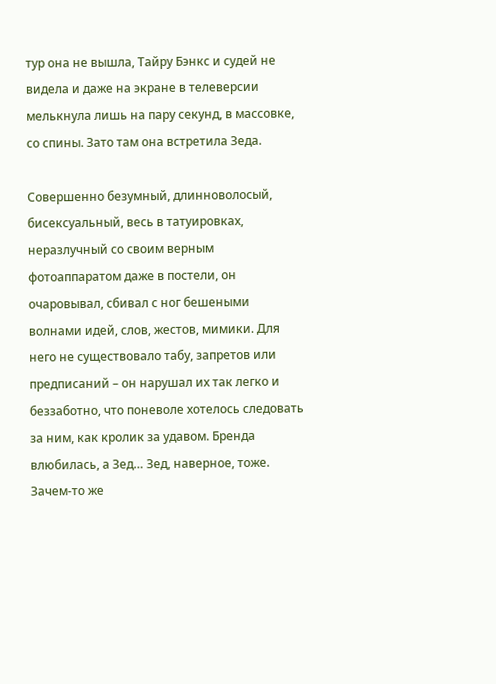тур она не вышла, Тайру Бэнкс и судей не видела и даже на экране в телеверсии мелькнула лишь на пару секунд, в массовке, со спины. Зато там она встретила Зеда.

Совершенно безумный, длинноволосый, бисексуальный, весь в татуировках, неразлучный со своим верным фотоаппаратом даже в постели, он очаровывал, сбивал с ног бешеными волнами идей, слов, жестов, мимики. Для него не существовало табу, запретов или предписаний – он нарушал их так легко и беззаботно, что поневоле хотелось следовать за ним, как кролик за удавом. Бренда влюбилась, а Зед… Зед, наверное, тоже. Зачем-то же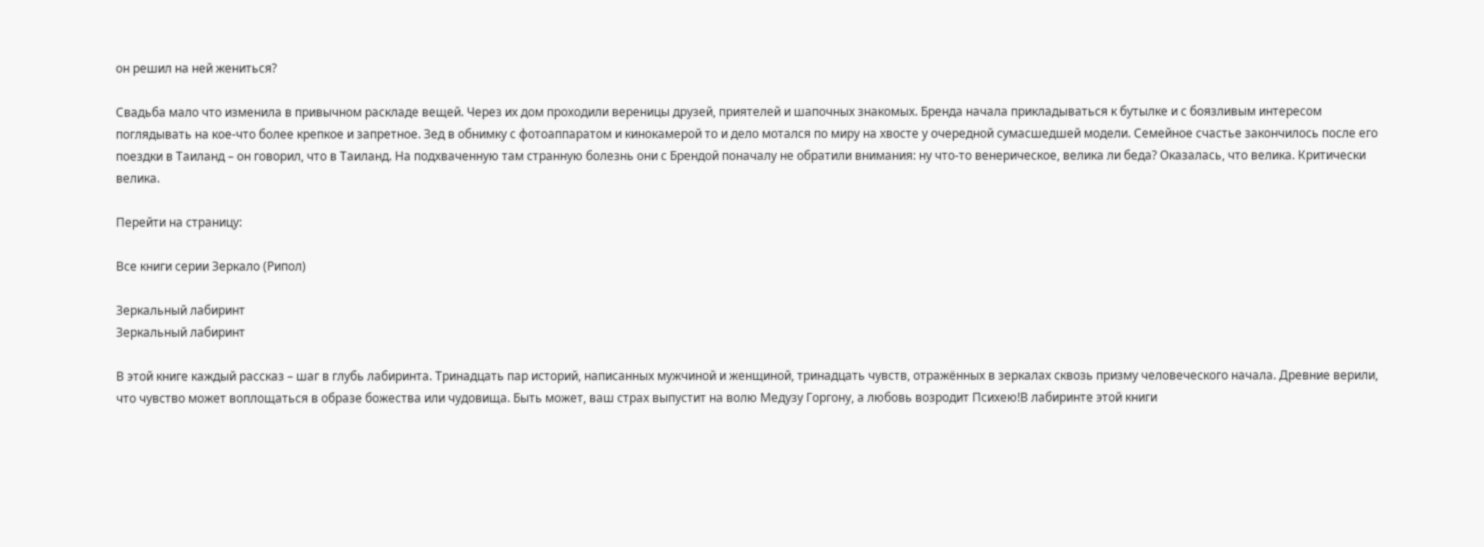он решил на ней жениться?

Свадьба мало что изменила в привычном раскладе вещей. Через их дом проходили вереницы друзей, приятелей и шапочных знакомых. Бренда начала прикладываться к бутылке и с боязливым интересом поглядывать на кое-что более крепкое и запретное. Зед в обнимку с фотоаппаратом и кинокамерой то и дело мотался по миру на хвосте у очередной сумасшедшей модели. Семейное счастье закончилось после его поездки в Таиланд – он говорил, что в Таиланд. На подхваченную там странную болезнь они с Брендой поначалу не обратили внимания: ну что-то венерическое, велика ли беда? Оказалась, что велика. Критически велика.

Перейти на страницу:

Все книги серии Зеркало (Рипол)

Зеркальный лабиринт
Зеркальный лабиринт

В этой книге каждый рассказ – шаг в глубь лабиринта. Тринадцать пар историй, написанных мужчиной и женщиной, тринадцать чувств, отражённых в зеркалах сквозь призму человеческого начала. Древние верили, что чувство может воплощаться в образе божества или чудовища. Быть может, ваш страх выпустит на волю Медузу Горгону, а любовь возродит Психею!В лабиринте этой книги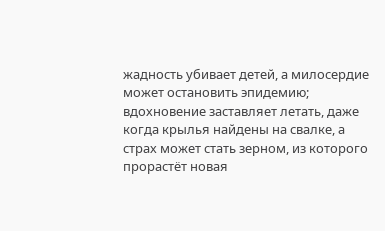жадность убивает детей, а милосердие может остановить эпидемию; вдохновение заставляет летать, даже когда крылья найдены на свалке, а страх может стать зерном, из которого прорастёт новая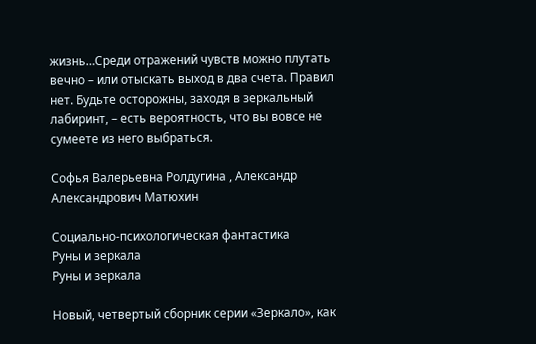жизнь…Среди отражений чувств можно плутать вечно – или отыскать выход в два счета. Правил нет. Будьте осторожны, заходя в зеркальный лабиринт, – есть вероятность, что вы вовсе не сумеете из него выбраться.

Софья Валерьевна Ролдугина , Александр Александрович Матюхин

Социально-психологическая фантастика
Руны и зеркала
Руны и зеркала

Новый, четвертый сборник серии «Зеркало», как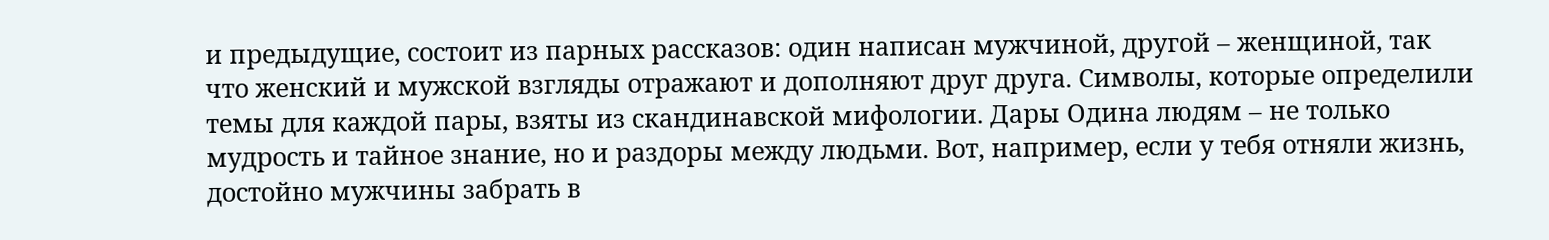и предыдущие, состоит из парных рассказов: один написан мужчиной, другой – женщиной, так что женский и мужской взгляды отражают и дополняют друг друга. Символы, которые определили темы для каждой пары, взяты из скандинавской мифологии. Дары Одина людям – не только мудрость и тайное знание, но и раздоры между людьми. Вот, например, если у тебя отняли жизнь, достойно мужчины забрать в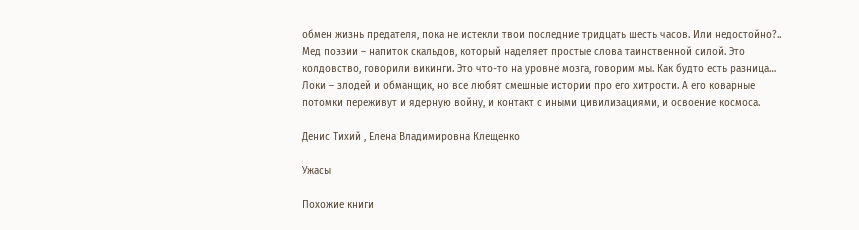обмен жизнь предателя, пока не истекли твои последние тридцать шесть часов. Или недостойно?.. Мед поэзии – напиток скальдов, который наделяет простые слова таинственной силой. Это колдовство, говорили викинги. Это что-то на уровне мозга, говорим мы. Как будто есть разница… Локи – злодей и обманщик, но все любят смешные истории про его хитрости. А его коварные потомки переживут и ядерную войну, и контакт с иными цивилизациями, и освоение космоса.

Денис Тихий , Елена Владимировна Клещенко

Ужасы

Похожие книги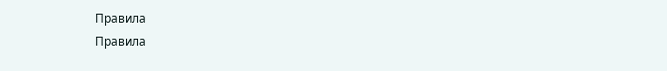Правила
Правила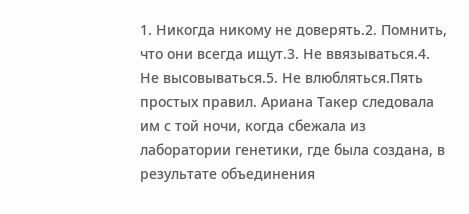1. Никогда никому не доверять.2. Помнить, что они всегда ищут.3. Не ввязываться.4. Не высовываться.5. Не влюбляться.Пять простых правил. Ариана Такер следовала им с той ночи, когда сбежала из лаборатории генетики, где была создана, в результате объединения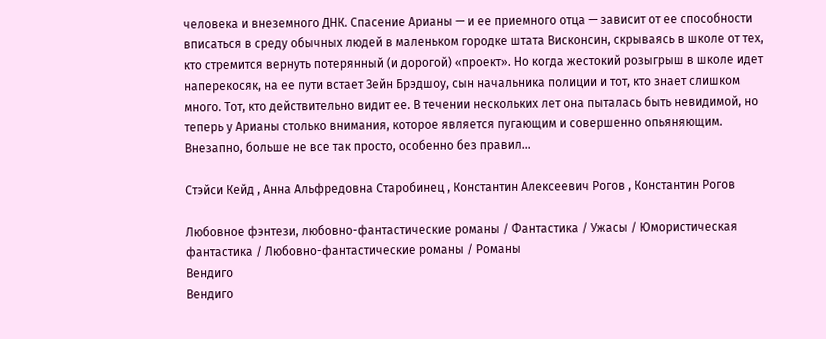человека и внеземного ДНК. Спасение Арианы — и ее приемного отца — зависит от ее способности вписаться в среду обычных людей в маленьком городке штата Висконсин, скрываясь в школе от тех, кто стремится вернуть потерянный (и дорогой) «проект». Но когда жестокий розыгрыш в школе идет наперекосяк, на ее пути встает Зейн Брэдшоу, сын начальника полиции и тот, кто знает слишком много. Тот, кто действительно видит ее. В течении нескольких лет она пыталась быть невидимой, но теперь у Арианы столько внимания, которое является пугающим и совершенно опьяняющим. Внезапно, больше не все так просто, особенно без правил…

Стэйси Кейд , Анна Альфредовна Старобинец , Константин Алексеевич Рогов , Константин Рогов

Любовное фэнтези, любовно-фантастические романы / Фантастика / Ужасы / Юмористическая фантастика / Любовно-фантастические романы / Романы
Вендиго
Вендиго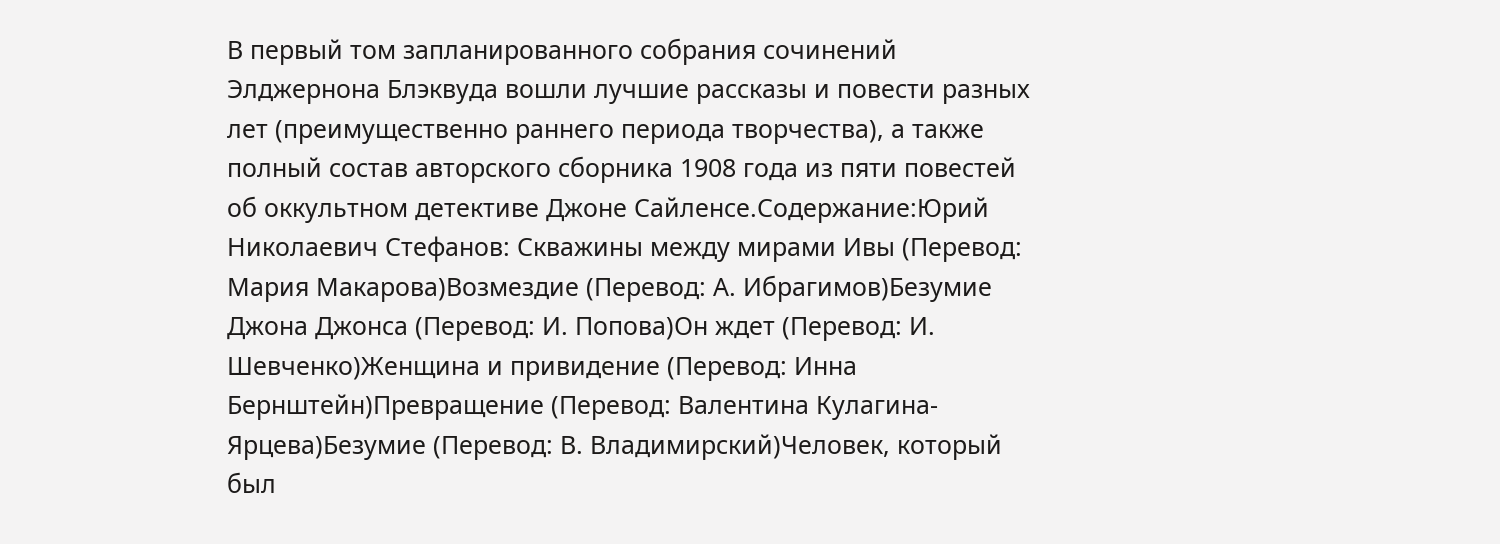В первый том запланированного собрания сочинений Элджернона Блэквуда вошли лучшие рассказы и повести разных лет (преимущественно раннего периода творчества), а также полный состав авторского сборника 1908 года из пяти повестей об оккультном детективе Джоне Сайленсе.Содержание:Юрий Николаевич Стефанов: Скважины между мирами Ивы (Перевод: Мария Макарова)Возмездие (Перевод: А. Ибрагимов)Безумие Джона Джонса (Перевод: И. Попова)Он ждет (Перевод: И. Шевченко)Женщина и привидение (Перевод: Инна Бернштейн)Превращение (Перевод: Валентина Кулагина-Ярцева)Безумие (Перевод: В. Владимирский)Человек, который был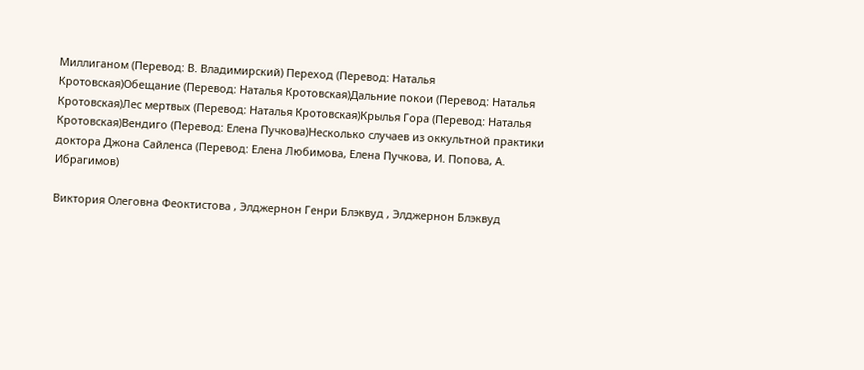Миллиганом (Перевод: В. Владимирский) Переход (Перевод: Наталья Кротовская)Обещание (Перевод: Наталья Кротовская)Дальние покои (Перевод: Наталья Кротовская)Лес мертвых (Перевод: Наталья Кротовская)Крылья Гора (Перевод: Наталья Кротовская)Вендиго (Перевод: Елена Пучкова)Несколько случаев из оккультной практики доктора Джона Сайленса (Перевод: Елена Любимова, Елена Пучкова, И. Попова, А. Ибрагимов)

Виктория Олеговна Феоктистова , Элджернон Генри Блэквуд , Элджернон Блэквуд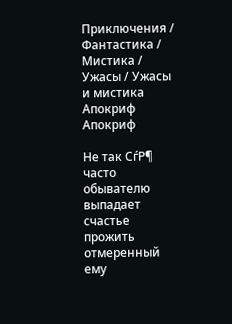Приключения / Фантастика / Мистика / Ужасы / Ужасы и мистика
Апокриф
Апокриф

Не так СѓР¶ часто обывателю выпадает счастье прожить отмеренный ему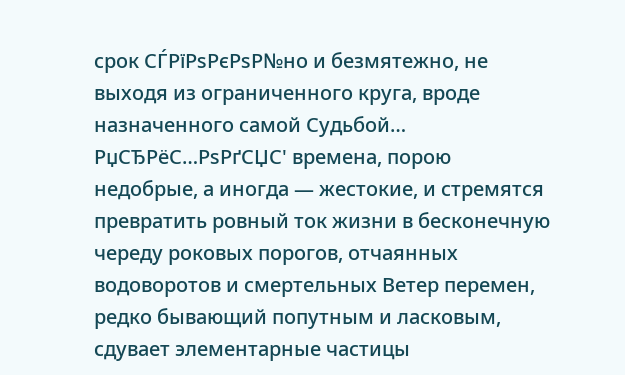срок СЃРїРѕРєРѕР№но и безмятежно, не выходя из ограниченного круга, вроде назначенного самой Судьбой… РџСЂРёС…РѕРґСЏС' времена, порою недобрые, а иногда — жестокие, и стремятся превратить ровный ток жизни в бесконечную череду роковых порогов, отчаянных водоворотов и смертельных Ветер перемен, редко бывающий попутным и ласковым, сдувает элементарные частицы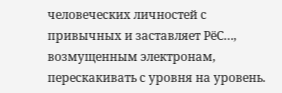человеческих личностей с привычных и заставляет РёС…, возмущенным электронам, перескакивать с уровня на уровень.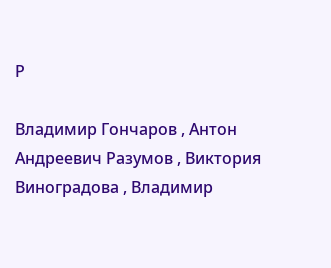Р

Владимир Гончаров , Антон Андреевич Разумов , Виктория Виноградова , Владимир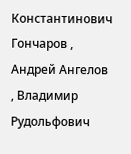Константинович Гончаров , Андрей Ангелов , Владимир Рудольфович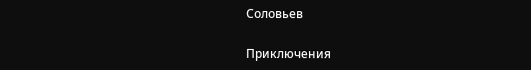Соловьев

Приключения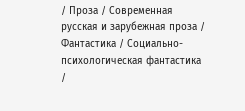/ Проза / Современная русская и зарубежная проза / Фантастика / Социально-психологическая фантастика /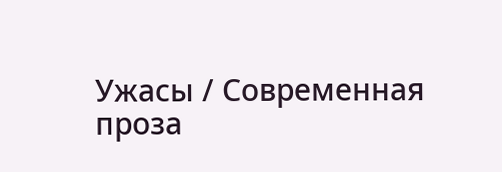Ужасы / Современная проза